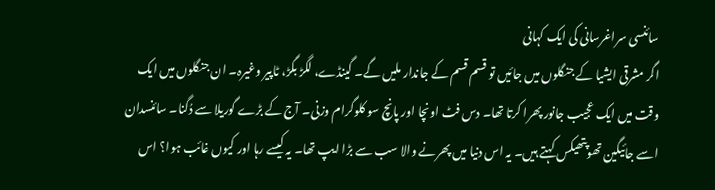سائنسی سراغرسانی کی ایک کہانی
اگر مشرقی ایشیا کے جنگلوں میں جائیں تو قسم قسم کے جاندار ملیں گے۔ گینڈے، لگڑ بگڑ، ٹاپیر وغیرہ۔ ان جنگلوں میں ایک وقت میں ایک عجیب جانور پھرا کرتا تھا۔ دس فٹ اونچا اور پانچ سو کلوگرام وزنی۔ آج کے بڑے گوریلا سے دُگنا۔ سائنسدان اسے جائیگین تھوپتھیکس کہتے ہیں۔ یہ اس دنیا میں پھرنے والا سب سے بڑا ایپ تھا۔ یہ کیسے رہا اور کیوں غائب ہوا؟ اس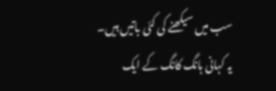سب میں سیکھنے کی کئی باتیں ہیں۔
یہ کہانی ہانگ کانگ کے ایک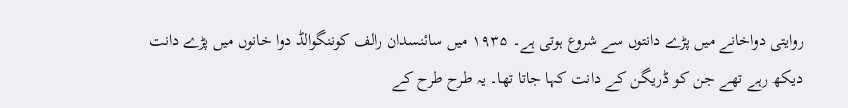روایتی دواخانے میں پڑے دانتوں سے شروع ہوتی ہے۔ ۱۹۳۵ میں سائنسدان رالف کوننگوالڈ دوا خانوں میں پڑے دانت دیکھ رہے تھے جن کو ڈریگن کے دانت کہا جاتا تھا۔ یہ طرح طرح کے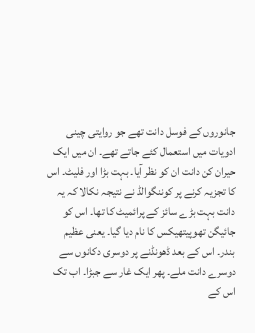جانوروں کے فوسل دانت تھے جو روایتی چینی ادویات میں استعمال کئے جاتے تھے۔ ان میں ایک حیران کن دانت ان کو نظر آیا۔ بہت بڑا اور فلیٹ۔ اس کا تجزیہ کرنے پر کوننگوالڈ نے نتیجہ نکالا کہ یہ دانت بہت بڑے سائز کے پرائمیٹ کا تھا۔ اس کو جائیگن تھوپیتھیکس کا نام دیا گیا۔ یعنی عظیم بندر۔ اس کے بعد ڈھونڈنے پر دوسری دکانوں سے دوسرے دانت ملے۔ پھر ایک غار سے جبڑا۔ اب تک اس کے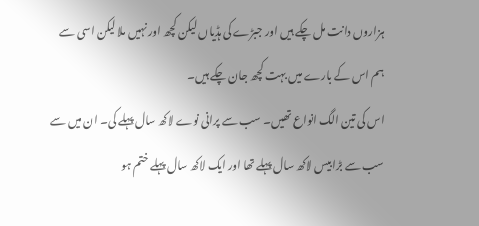ہزاروں دانت مل چکے ہیں اور جبڑے کی ہڈیاں لیکن کچھ اور نہیں ملا لیکن اسی سے ہم اس کے بارے میں بہت کچھ جان چکے ہیں۔
اس کی تین الگ انواع تھیں۔ سب سے پرانی نوے لاکھ سال پہلے کی۔ ان میں سے سب سے بڑا بیس لاکھ سال پہلے تھا اور ایک لاکھ سال پہلے ختم ہو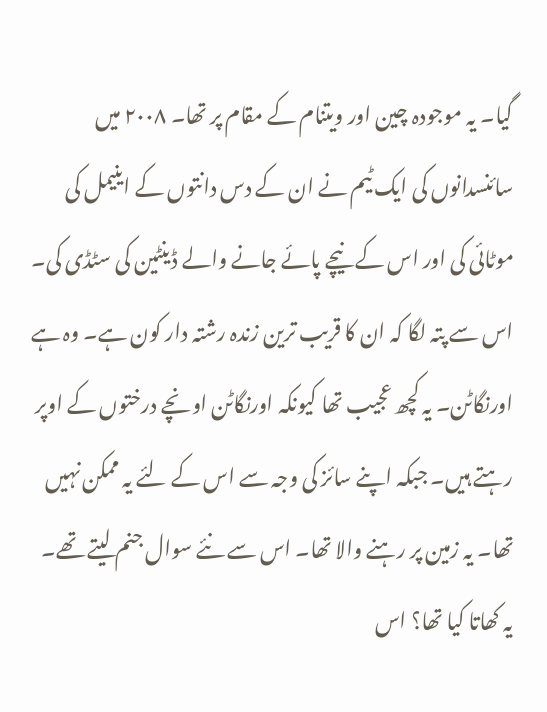گیا۔ یہ موجودہ چین اور ویتنام کے مقام پر تھا۔ ۲۰۰۸ میں سائنسدانوں کی ایک ٹیم نے ان کے دس دانتوں کے اینیمل کی موٹائی کی اور اس کے نیچے پائے جانے والے ڈینٹین کی سٹڈی کی۔ اس سے پتہ لگا کہ ان کا قریب ترین زندہ رشتہ دار کون ہے۔ وہ ہے اورنگاٹن۔ یہ کچھ عجیب تھا کیونکہ اورنگاٹن اونچے درختوں کے اوپر رہتے ہیں۔ جبکہ اپنے سائز کی وجہ سے اس کے لئے یہ ممکن نہیں تھا۔ یہ زمین پر رہنے والا تھا۔ اس سے نئے سوال جنم لیتے تھے۔ یہ کھاتا کیا تھا؟ اس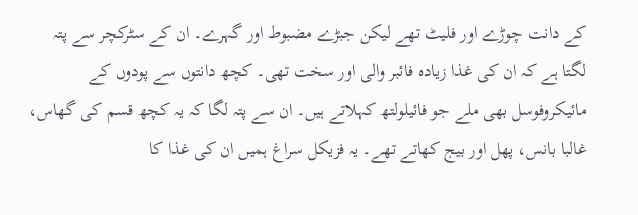کے دانت چوڑے اور فلیٹ تھے لیکن جبڑے مضبوط اور گہرے۔ ان کے سٹرکچر سے پتہ لگتا ہے کہ ان کی غذا زیادہ فائبر والی اور سخت تھی۔ کچھ دانتوں سے پودوں کے مائیکروفوسل بھی ملے جو فائیلولتھ کہلاتے ہیں۔ ان سے پتہ لگا کہ یہ کچھ قسم کی گھاس، غالبا بانس، پھل اور بیج کھاتے تھے۔ یہ فزیکل سراغ ہمیں ان کی غذا کا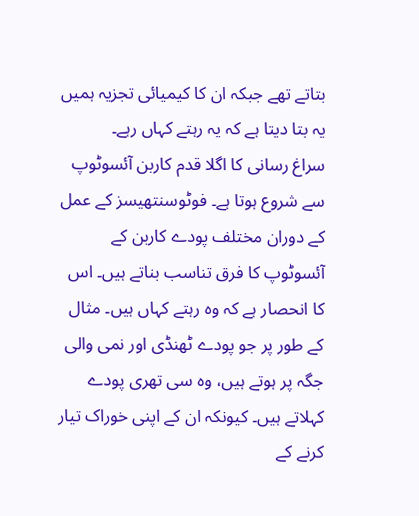بتاتے تھے جبکہ ان کا کیمیائی تجزیہ ہمیں یہ بتا دیتا ہے کہ یہ رہتے کہاں رہے۔
سراغ رسانی کا اگلا قدم کاربن آئسوٹوپ سے شروع ہوتا ہے۔ فوٹوسنتھیسز کے عمل کے دوران مختلف پودے کاربن کے آئسوٹوپ کا فرق تناسب بناتے ہیں۔ اس کا انحصار ہے کہ وہ رہتے کہاں ہیں۔ مثال کے طور پر جو پودے ٹھنڈی اور نمی والی جگہ پر ہوتے ہیں، وہ سی تھری پودے کہلاتے ہیں۔ کیونکہ ان کے اپنی خوراک تیار کرنے کے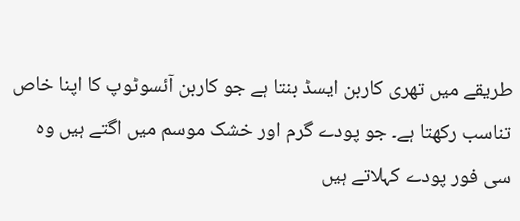طریقے میں تھری کاربن ایسڈ بنتا ہے جو کاربن آئسوٹوپ کا اپنا خاص تناسب رکھتا ہے۔ جو پودے گرم اور خشک موسم میں اگتے ہیں وہ سی فور پودے کہلاتے ہیں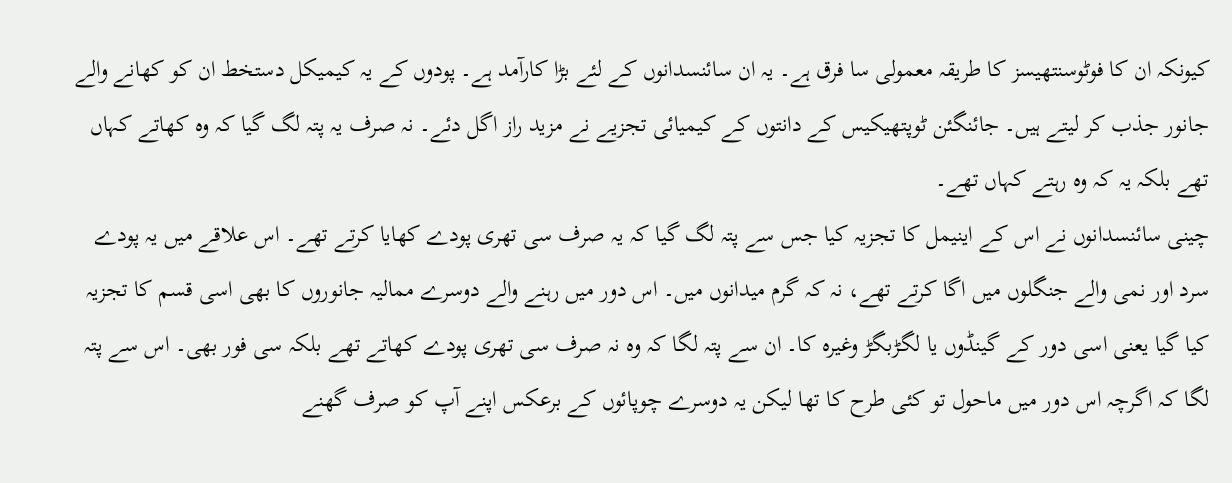کیونکہ ان کا فوٹوسنتھیسز کا طریقہ معمولی سا فرق ہے۔ یہ ان سائنسدانوں کے لئے بڑا کارآمد ہے۔ پودوں کے یہ کیمیکل دستخط ان کو کھانے والے جانور جذب کر لیتے ہیں۔ جائنگئن ٹوپتھیکیس کے دانتوں کے کیمیائی تجزیے نے مزید راز اگل دئے۔ نہ صرف یہ پتہ لگ گیا کہ وہ کھاتے کہاں تھے بلکہ یہ کہ وہ رہتے کہاں تھے۔
چینی سائنسدانوں نے اس کے اینیمل کا تجزیہ کیا جس سے پتہ لگ گیا کہ یہ صرف سی تھری پودے کھایا کرتے تھے۔ اس علاقے میں یہ پودے سرد اور نمی والے جنگلوں میں اگا کرتے تھے، نہ کہ گرم میدانوں میں۔ اس دور میں رہنے والے دوسرے ممالیہ جانوروں کا بھی اسی قسم کا تجزیہ کیا گیا یعنی اسی دور کے گینڈوں یا لگڑبگڑ وغیرہ کا۔ ان سے پتہ لگا کہ وہ نہ صرف سی تھری پودے کھاتے تھے بلکہ سی فور بھی۔ اس سے پتہ لگا کہ اگرچہ اس دور میں ماحول تو کئی طرح کا تھا لیکن یہ دوسرے چوپائوں کے برعکس اپنے آپ کو صرف گھنے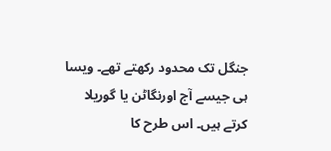جنگل تک محدود رکھتے تھے۔ ویسا ہی جیسے آج اورنگاٹن یا گوریلا کرتے ہیں۔ اس طرح کا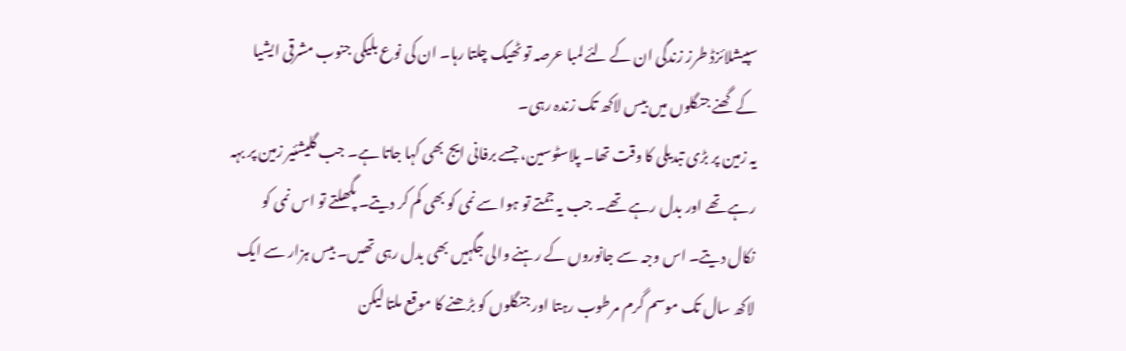سپیشلائزڈ طرز زندگی ان کے لئے لمبا عرصہ تو ٹھیک چلتا رہا۔ ان کی نوع بلیکی جنوب مشرقی ایشیا کے گھنے جنگلوں میں بیس لاکھ تک زندہ رہی۔
یہ زمین پر بڑی تبدیلی کا وقت تھا۔ پلاسٹوسین، جسے برفانی ایج بھی کہا جاتا ہے۔ جب گلیشئیر زمین پر بہہ رہے تھے اور بدل رہے تھے۔ جب یہ جمتے تو ہوا سے نمی کو بھی کم کر دیتے۔ پگھلتے تو اس نمی کو نکال دیتے۔ اس وجہ سے جانوروں کے رہنے والی جگہیں بھی بدل رہی تھیں۔ بیس ہزار سے ایک لاکھ سال تک موسم گرم مرطوب رہتا اور جنگلوں کو بڑھنے کا موقع ملتا لیکن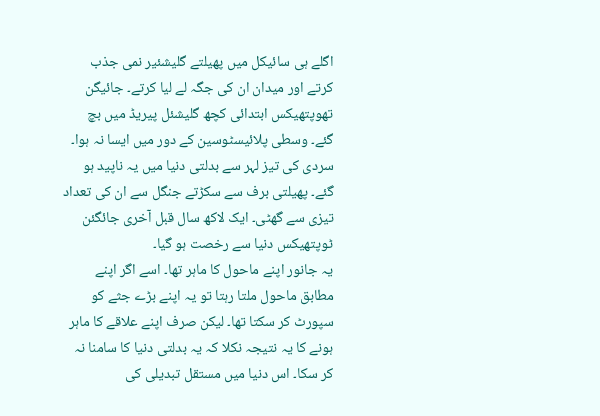اگلے ہی سائیکل میں پھیلتے گلیشئیر نمی جذب کرتے اور میدان ان کی جگہ لے لیا کرتے۔ جائیگن تھوپتھیکس ابتدائی کچھ گلیشئل پیریڈ میں بچ گئے۔ وسطی پلائیسٹوسین کے دور میں ایسا نہ ہوا۔ سردی کی تیز لہر سے بدلتی دنیا میں یہ ناپید ہو گئے۔ پھیلتی برف سے سکڑتے جنگل سے ان کی تعداد تیزی سے گھٹی۔ ایک لاکھ سال قبل آخری جائگئن ٹوپتھیکس دنیا سے رخصت ہو گیا۔
یہ جانور اپنے ماحول کا ماہر تھا۔ اسے اگر اپنے مطابق ماحول ملتا رہتا تو یہ اپنے بڑے جثے کو سپورٹ کر سکتا تھا۔ لیکن صرف اپنے علاقے کا ماہر ہونے کا یہ نتیجہ نکلا کہ یہ بدلتی دنیا کا سامنا نہ کر سکا۔ اس دنیا میں مستقل تبدیلی کی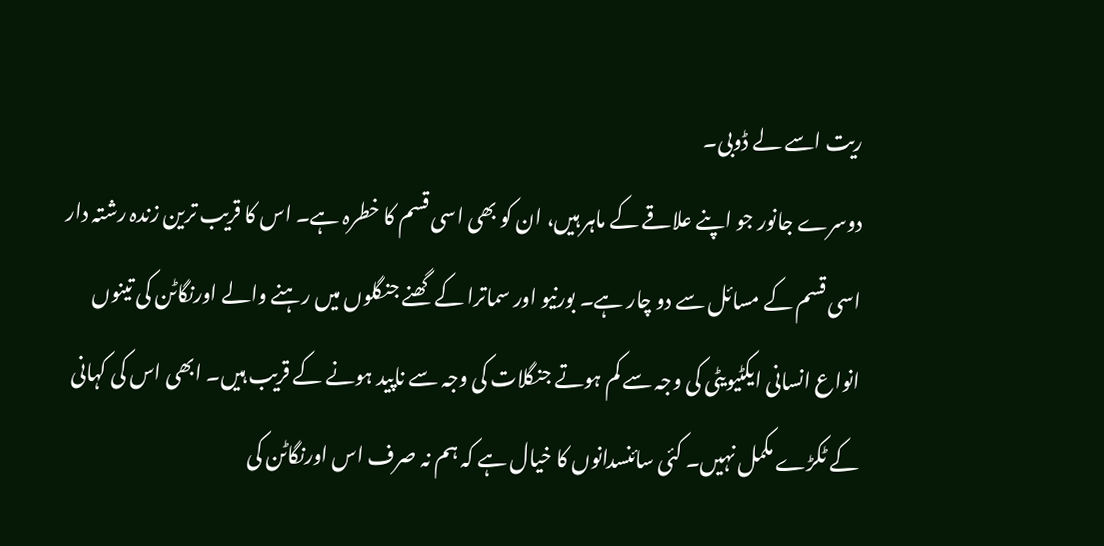ریت اسے لے ڈوبی۔
دوسرے جانور جو اپنے علاقے کے ماہر ہیں، ان کو بھی اسی قسم کا خطرہ ہے۔ اس کا قریب ترین زندہ رشتہ دار اسی قسم کے مسائل سے دو چار ہے۔ بورنیو اور سماترا کے گھنے جنگلوں میں رہنے والے اورنگاٹن کی تینوں انواع انسانی ایکٹیویٹی کی وجہ سے کم ہوتے جنگلات کی وجہ سے ناپید ہونے کے قریب ہیں۔ ابھی اس کی کہانی کے ٹکڑے مکمل نہیں۔ کئی سائنسدانوں کا خیال ہے کہ ہم نہ صرف اس اورنگاٹن کی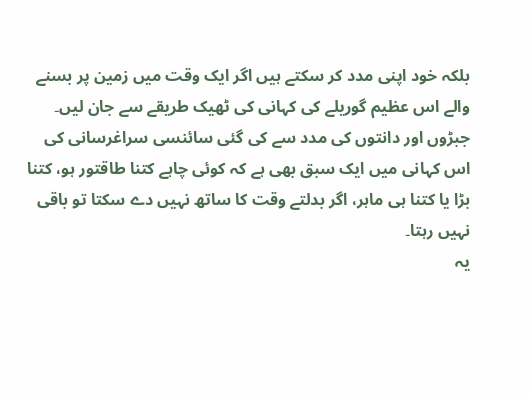بلکہ خود اپنی مدد کر سکتے ہیں اگر ایک وقت میں زمین پر بسنے والے اس عظیم گوریلے کی کہانی کی ٹھیک طریقے سے جان لیں۔
جبڑوں اور دانتوں کی مدد سے کی گئی سائنسی سراغرسانی کی اس کہانی میں ایک سبق بھی ہے کہ کوئی چاہے کتنا طاقتور ہو، کتنا بڑا یا کتنا ہی ماہر، اگر بدلتے وقت کا ساتھ نہیں دے سکتا تو باقی نہیں رہتا۔
یہ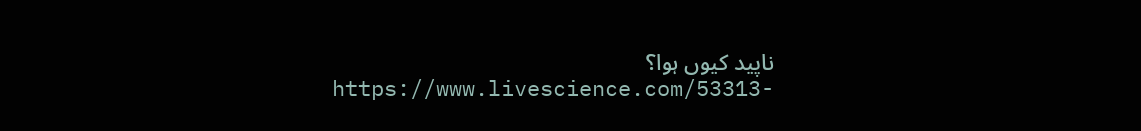ناپید کیوں ہوا؟
https://www.livescience.com/53313-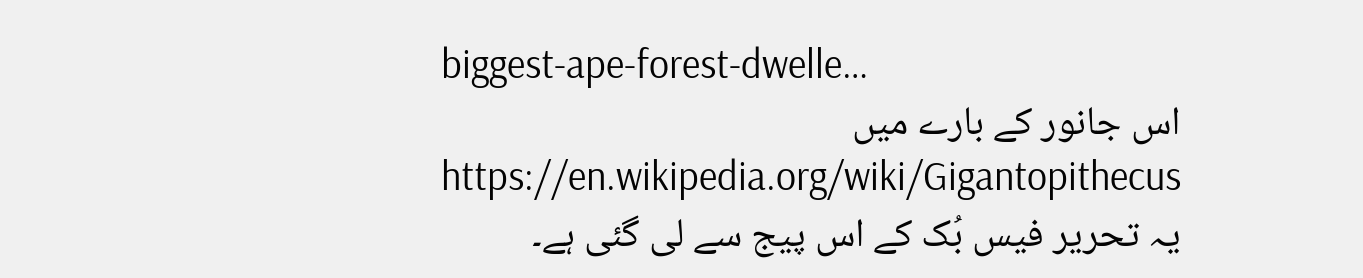biggest-ape-forest-dwelle…
اس جانور کے بارے میں
https://en.wikipedia.org/wiki/Gigantopithecus
یہ تحریر فیس بُک کے اس پیج سے لی گئی ہے۔